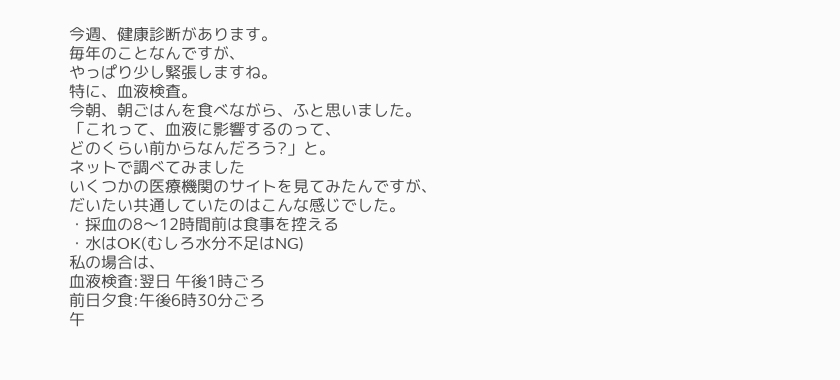今週、健康診断があります。
毎年のことなんですが、
やっぱり少し緊張しますね。
特に、血液検査。
今朝、朝ごはんを食べながら、ふと思いました。
「これって、血液に影響するのって、
どのくらい前からなんだろう?」と。
ネットで調べてみました
いくつかの医療機関のサイトを見てみたんですが、
だいたい共通していたのはこんな感じでした。
・採血の8〜12時間前は食事を控える
・水はOK(むしろ水分不足はNG)
私の場合は、
血液検査:翌日 午後1時ごろ
前日夕食:午後6時30分ごろ
午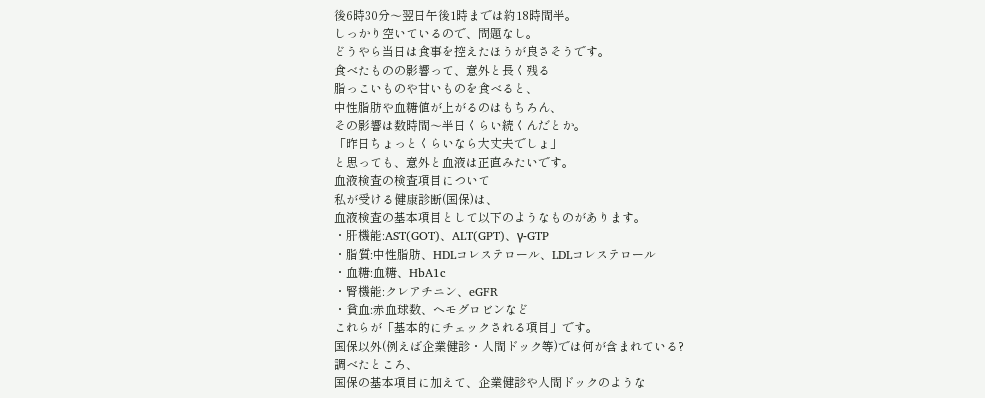後6時30分〜翌日午後1時までは約18時間半。
しっかり空いているので、問題なし。
どうやら当日は食事を控えたほうが良さそうです。
食べたものの影響って、意外と長く残る
脂っこいものや甘いものを食べると、
中性脂肪や血糖値が上がるのはもちろん、
その影響は数時間〜半日くらい続くんだとか。
「昨日ちょっとくらいなら大丈夫でしょ」
と思っても、意外と血液は正直みたいです。
血液検査の検査項目について
私が受ける健康診断(国保)は、
血液検査の基本項目として以下のようなものがあります。
・肝機能:AST(GOT)、ALT(GPT)、γ-GTP
・脂質:中性脂肪、HDLコレステロール、LDLコレステロール
・血糖:血糖、HbA1c
・腎機能:クレアチニン、eGFR
・貧血:赤血球数、ヘモグロビンなど
これらが「基本的にチェックされる項目」です。
国保以外(例えば企業健診・人間ドック等)では何が含まれている?
調べたところ、
国保の基本項目に加えて、企業健診や人間ドックのような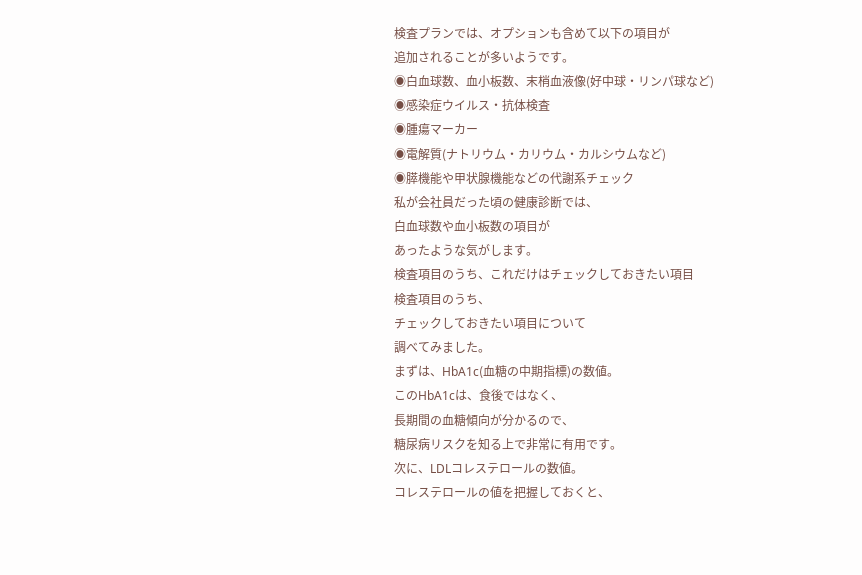検査プランでは、オプションも含めて以下の項目が
追加されることが多いようです。
◉白血球数、血小板数、末梢血液像(好中球・リンパ球など)
◉感染症ウイルス・抗体検査
◉腫瘍マーカー
◉電解質(ナトリウム・カリウム・カルシウムなど)
◉膵機能や甲状腺機能などの代謝系チェック
私が会社員だった頃の健康診断では、
白血球数や血小板数の項目が
あったような気がします。
検査項目のうち、これだけはチェックしておきたい項目
検査項目のうち、
チェックしておきたい項目について
調べてみました。
まずは、HbA1c(血糖の中期指標)の数値。
このHbA1cは、食後ではなく、
長期間の血糖傾向が分かるので、
糖尿病リスクを知る上で非常に有用です。
次に、LDLコレステロールの数値。
コレステロールの値を把握しておくと、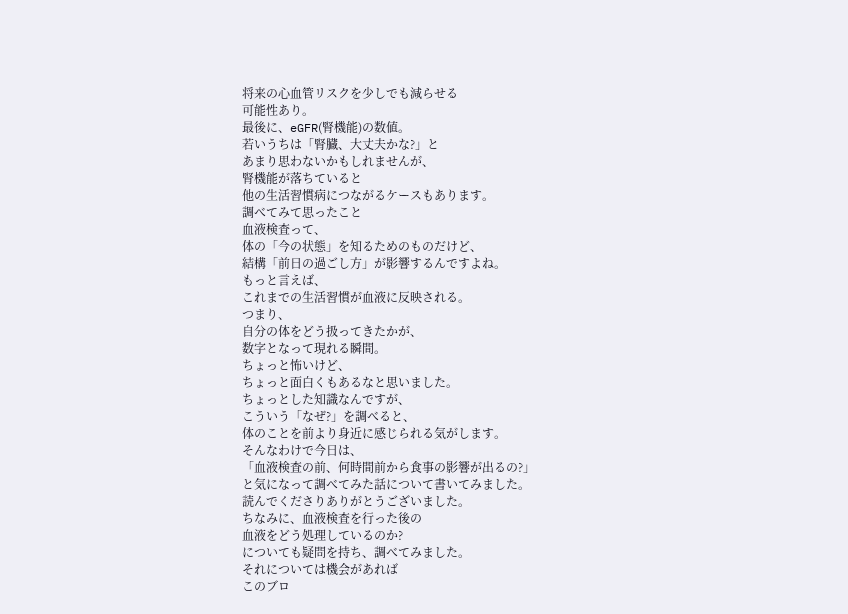将来の心血管リスクを少しでも減らせる
可能性あり。
最後に、eGFR(腎機能)の数値。
若いうちは「腎臓、大丈夫かな?」と
あまり思わないかもしれませんが、
腎機能が落ちていると
他の生活習慣病につながるケースもあります。
調べてみて思ったこと
血液検査って、
体の「今の状態」を知るためのものだけど、
結構「前日の過ごし方」が影響するんですよね。
もっと言えば、
これまでの生活習慣が血液に反映される。
つまり、
自分の体をどう扱ってきたかが、
数字となって現れる瞬間。
ちょっと怖いけど、
ちょっと面白くもあるなと思いました。
ちょっとした知識なんですが、
こういう「なぜ?」を調べると、
体のことを前より身近に感じられる気がします。
そんなわけで今日は、
「血液検査の前、何時間前から食事の影響が出るの?」
と気になって調べてみた話について書いてみました。
読んでくださりありがとうございました。
ちなみに、血液検査を行った後の
血液をどう処理しているのか?
についても疑問を持ち、調べてみました。
それについては機会があれば
このブロ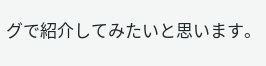グで紹介してみたいと思います。